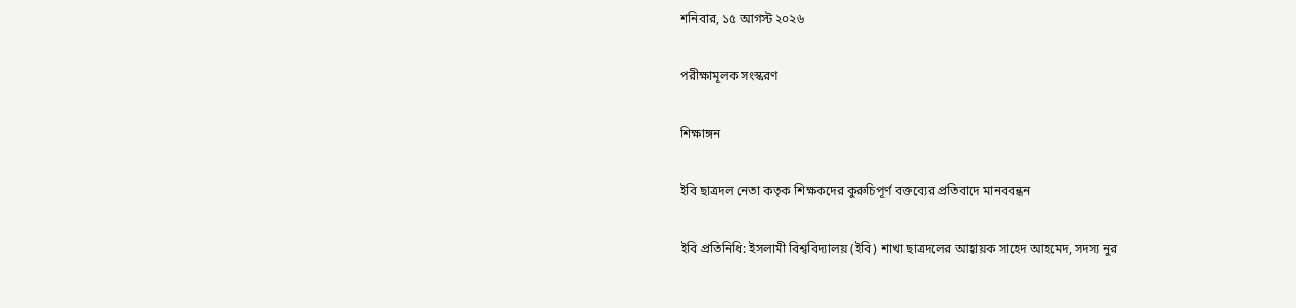শনিবার, ১৫ আগস্ট ২০২৬

পরীক্ষামূলক সংস্করণ

শিক্ষাঙ্গন

ইবি ছাত্রদল নেতা কতৃক শিক্ষকদের কুরুচিপূর্ণ বক্তব্যের প্রতিবাদে মানববন্ধন

ইবি প্রতিনিধি: ইসলামী বিশ্ববিদ্যালয় (ইবি) শাখা ছাত্রদলের আহ্বায়ক সাহেদ আহমেদ, সদস্য নুর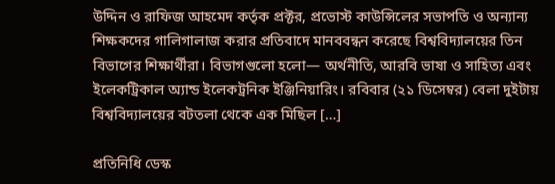উদ্দিন ও রাফিজ আহমেদ কর্তৃক প্রক্টর, প্রভোস্ট কাউন্সিলের সভাপতি ও অন্যান্য শিক্ষকদের গালিগালাজ করার প্রতিবাদে মানববন্ধন করেছে বিশ্ববিদ্যালয়ের তিন বিভাগের শিক্ষার্থীরা। বিভাগগুলো হলো— অর্থনীতি, আরবি ভাষা ও সাহিত্য এবং ইলেকট্রিকাল অ্যান্ড ইলেকট্রনিক ইঞ্জিনিয়ারিং। রবিবার (২১ ডিসেম্বর) বেলা দুইটায় বিশ্ববিদ্যালয়ের বটতলা থেকে এক মিছিল […]

প্রতিনিধি ডেস্ক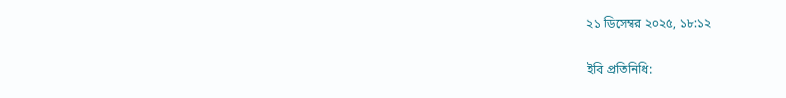২১ ডিসেম্বর ২০২৫, ১৮:১২

ইবি প্রতিনিধি: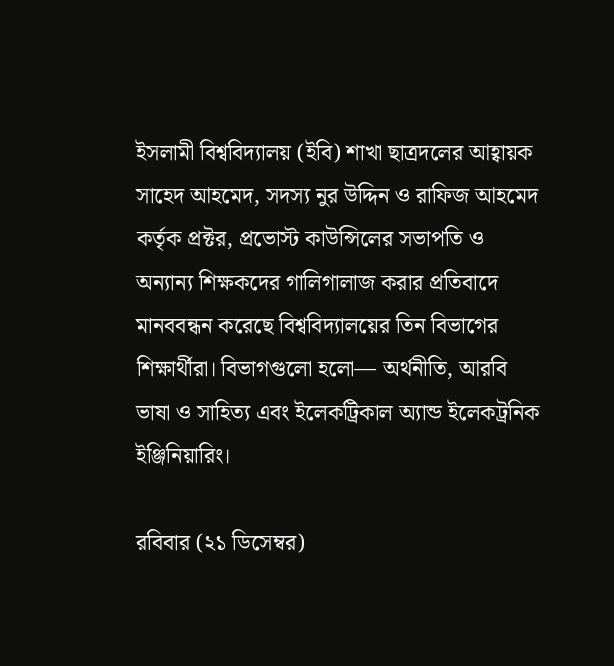ইসলামী বিশ্ববিদ্যালয় (ইবি) শাখা ছাত্রদলের আহ্বায়ক সাহেদ আহমেদ, সদস্য নুর উদ্দিন ও রাফিজ আহমেদ কর্তৃক প্রক্টর, প্রভোস্ট কাউন্সিলের সভাপতি ও অন্যান্য শিক্ষকদের গালিগালাজ করার প্রতিবাদে মানববন্ধন করেছে বিশ্ববিদ্যালয়ের তিন বিভাগের শিক্ষার্থীরা। বিভাগগুলো হলো— অর্থনীতি, আরবি ভাষা ও সাহিত্য এবং ইলেকট্রিকাল অ্যান্ড ইলেকট্রনিক ইঞ্জিনিয়ারিং।

রবিবার (২১ ডিসেম্বর)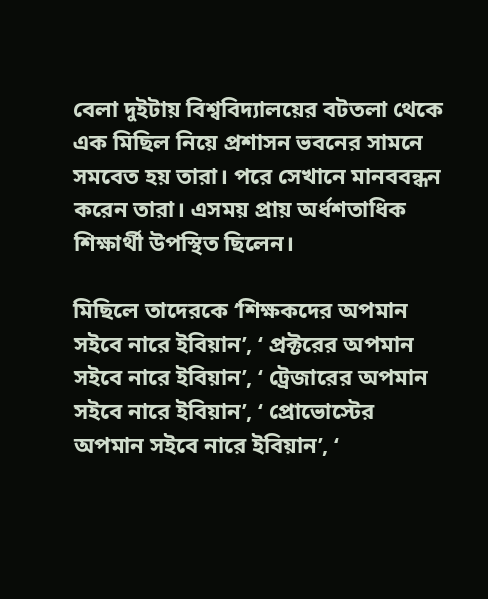বেলা দুইটায় বিশ্ববিদ্যালয়ের বটতলা থেকে এক মিছিল নিয়ে প্রশাসন ভবনের সামনে সমবেত হয় তারা। পরে সেখানে মানববন্ধন করেন তারা। এসময় প্রায় অর্ধশতাধিক শিক্ষার্থী উপস্থিত ছিলেন।

মিছিলে তাদেরকে ‘শিক্ষকদের অপমান সইবে নারে ইবিয়ান’, ‘ প্রক্টরের অপমান সইবে নারে ইবিয়ান’, ‘ ট্রেজারের অপমান সইবে নারে ইবিয়ান’, ‘ প্রোভোস্টের অপমান সইবে নারে ইবিয়ান’, ‘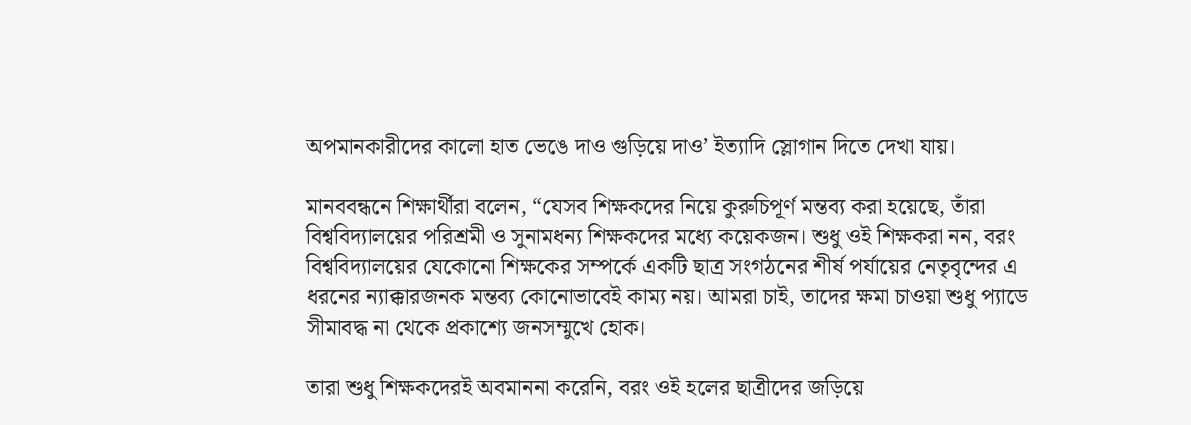অপমানকারীদের কালো হাত ভেঙে দাও গুড়িয়ে দাও’ ইত্যাদি স্লোগান দিতে দেখা যায়।

মানববন্ধনে শিক্ষার্থীরা বলেন, “যেসব শিক্ষকদের নিয়ে কুরুচিপূর্ণ মন্তব্য করা হয়েছে, তাঁরা বিশ্ববিদ্যালয়ের পরিশ্রমী ও সুনামধন্য শিক্ষকদের মধ্যে কয়েকজন। শুধু ওই শিক্ষকরা নন, বরং বিশ্ববিদ্যালয়ের যেকোনো শিক্ষকের সম্পর্কে একটি ছাত্র সংগঠনের শীর্ষ পর্যায়ের নেতৃবৃন্দের এ ধরনের ন্যাক্কারজনক মন্তব্য কোনোভাবেই কাম্য নয়। আমরা চাই, তাদের ক্ষমা চাওয়া শুধু প্যাডে সীমাবদ্ধ না থেকে প্রকাশ্যে জনসম্মুখে হোক।

তারা শুধু শিক্ষকদেরই অবমাননা করেনি, বরং ওই হলের ছাত্রীদের জড়িয়ে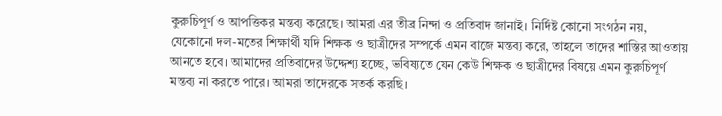কুরুচিপূর্ণ ও আপত্তিকর মন্তব্য করেছে। আমরা এর তীব্র নিন্দা ও প্রতিবাদ জানাই। নির্দিষ্ট কোনো সংগঠন নয়, যেকোনো দল-মতের শিক্ষার্থী যদি শিক্ষক ও ছাত্রীদের সম্পর্কে এমন বাজে মন্তব্য করে, তাহলে তাদের শাস্তির আওতায় আনতে হবে। আমাদের প্রতিবাদের উদ্দেশ্য হচ্ছে, ভবিষ্যতে যেন কেউ শিক্ষক ও ছাত্রীদের বিষয়ে এমন কুরুচিপূর্ণ মন্তব্য না করতে পারে। আমরা তাদেরকে সতর্ক করছি।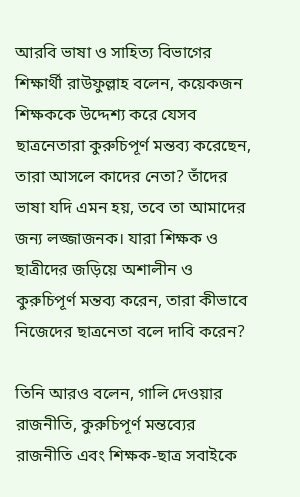আরবি ভাষা ও সাহিত্য বিভাগের শিক্ষার্থী রাউফুল্লাহ বলেন, কয়েকজন শিক্ষককে উদ্দেশ্য করে যেসব ছাত্রনেতারা কুরুচিপূর্ণ মন্তব্য করেছেন, তারা আসলে কাদের নেতা? তাঁদের ভাষা যদি এমন হয়, তবে তা আমাদের জন্য লজ্জাজনক। যারা শিক্ষক ও ছাত্রীদের জড়িয়ে অশালীন ও কুরুচিপূর্ণ মন্তব্য করেন, তারা কীভাবে নিজেদের ছাত্রনেতা বলে দাবি করেন?

তিনি আরও বলেন, গালি দেওয়ার রাজনীতি, কুরুচিপূর্ণ মন্তব্যের রাজনীতি এবং শিক্ষক-ছাত্র সবাইকে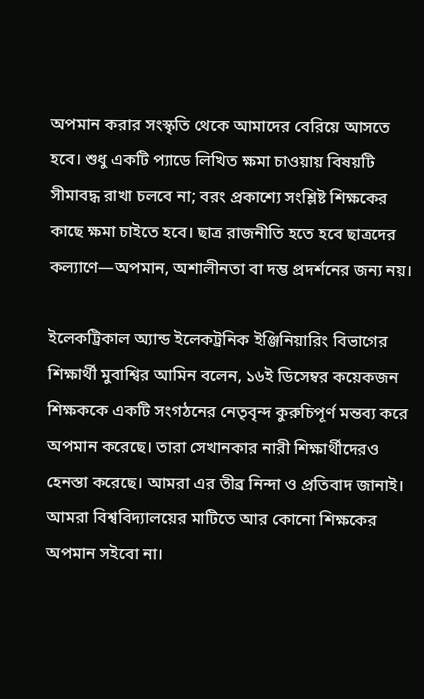অপমান করার সংস্কৃতি থেকে আমাদের বেরিয়ে আসতে হবে। শুধু একটি প্যাডে লিখিত ক্ষমা চাওয়ায় বিষয়টি সীমাবদ্ধ রাখা চলবে না; বরং প্রকাশ্যে সংশ্লিষ্ট শিক্ষকের কাছে ক্ষমা চাইতে হবে। ছাত্র রাজনীতি হতে হবে ছাত্রদের কল্যাণে—অপমান, অশালীনতা বা দম্ভ প্রদর্শনের জন্য নয়।

ইলেকট্রিকাল অ্যান্ড ইলেকট্রনিক ইঞ্জিনিয়ারিং বিভাগের শিক্ষার্থী মুবাশ্বির আমিন বলেন, ১৬ই ডিসেম্বর কয়েকজন শিক্ষককে একটি সংগঠনের নেতৃবৃন্দ কুরুচিপূর্ণ মন্তব্য করে অপমান করেছে। তারা সেখানকার নারী শিক্ষার্থীদেরও হেনস্তা করেছে। আমরা এর তীব্র নিন্দা ও প্রতিবাদ জানাই। আমরা বিশ্ববিদ্যালয়ের মাটিতে আর কোনো শিক্ষকের অপমান সইবো না।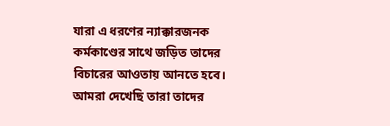যারা এ ধরণের ন্যাক্কারজনক কর্মকাণ্ডের সাথে জড়িত তাদের বিচারের আওতায় আনতে হবে। আমরা দেখেছি তারা তাদের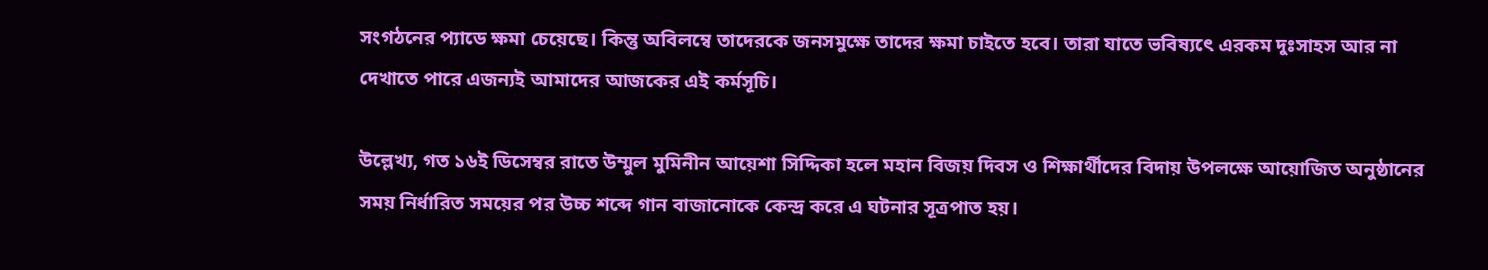সংগঠনের প্যাডে ক্ষমা চেয়েছে। কিন্তু অবিলম্বে তাদেরকে জনসমুক্ষে তাদের ক্ষমা চাইতে হবে। তারা যাতে ভবিষ্যৎে এরকম দুঃসাহস আর না দেখাতে পারে এজন্যই আমাদের আজকের এই কর্মসূচি।

উল্লেখ্য, গত ১৬ই ডিসেম্বর রাতে উম্মুল মুমিনীন আয়েশা সিদ্দিকা হলে মহান বিজয় দিবস ও শিক্ষার্থীদের বিদায় উপলক্ষে আয়োজিত অনুষ্ঠানের সময় নির্ধারিত সময়ের পর উচ্চ শব্দে গান বাজানোকে কেন্দ্র করে এ ঘটনার সূত্রপাত হয়।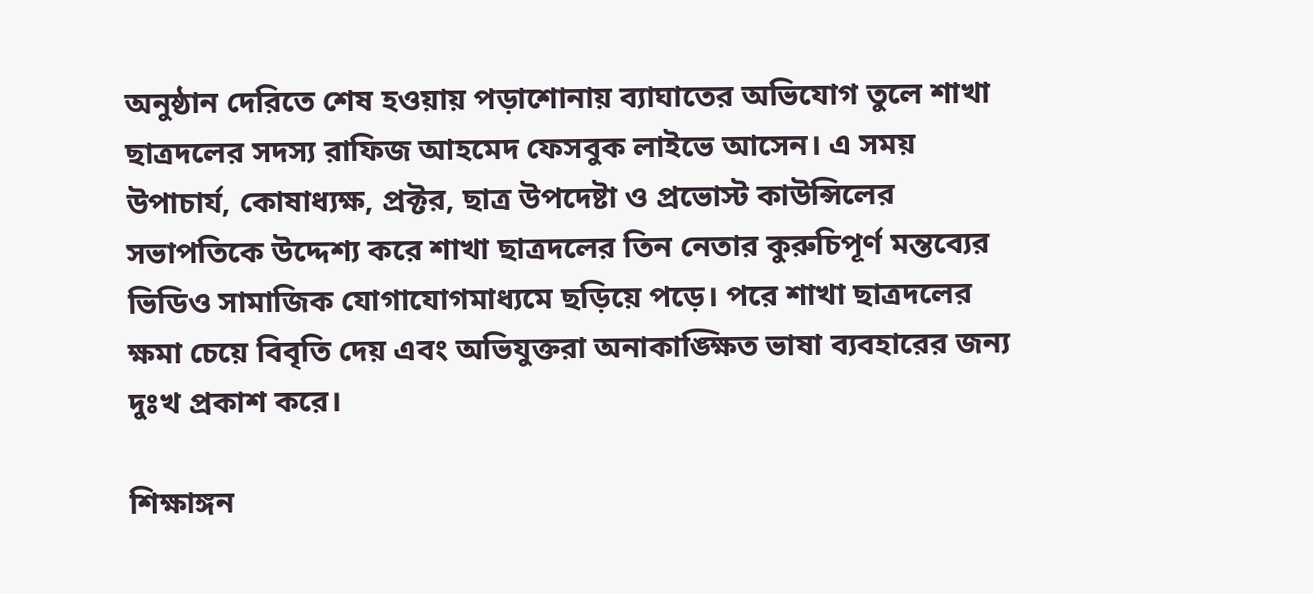অনুষ্ঠান দেরিতে শেষ হওয়ায় পড়াশোনায় ব্যাঘাতের অভিযোগ তুলে শাখা ছাত্রদলের সদস্য রাফিজ আহমেদ ফেসবুক লাইভে আসেন। এ সময় উপাচার্য, কোষাধ্যক্ষ, প্রক্টর, ছাত্র উপদেষ্টা ও প্রভোস্ট কাউন্সিলের সভাপতিকে উদ্দেশ্য করে শাখা ছাত্রদলের তিন নেতার কুরুচিপূর্ণ মন্তব্যের ভিডিও সামাজিক যোগাযোগমাধ্যমে ছড়িয়ে পড়ে। পরে শাখা ছাত্রদলের ক্ষমা চেয়ে বিবৃতি দেয় এবং অভিযুক্তরা অনাকাঙ্ক্ষিত ভাষা ব্যবহারের জন্য দুঃখ প্রকাশ করে।

শিক্ষাঙ্গন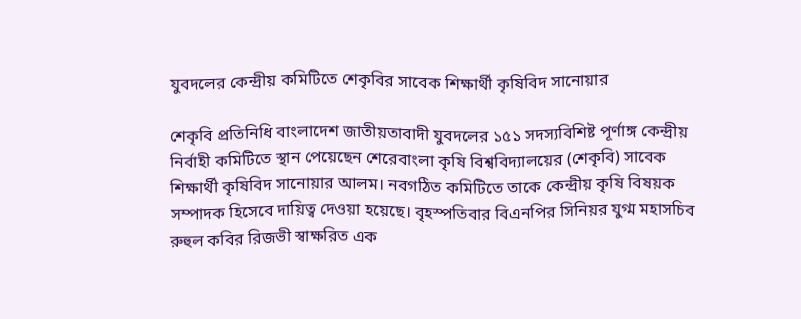যুবদলের কেন্দ্রীয় কমিটিতে শেকৃবির সাবেক শিক্ষার্থী কৃষিবিদ সানোয়ার

শেকৃবি প্রতিনিধি বাংলাদেশ জাতীয়তাবাদী যুবদলের ১৫১ সদস্যবিশিষ্ট পূর্ণাঙ্গ কেন্দ্রীয় নির্বাহী কমিটিতে স্থান পেয়েছেন শেরেবাংলা কৃষি বিশ্ববিদ্যালয়ের (শেকৃবি) সাবেক শিক্ষার্থী কৃষিবিদ সানোয়ার আলম। নবগঠিত কমিটিতে তাকে কেন্দ্রীয় কৃষি বিষয়ক সম্পাদক হিসেবে দায়িত্ব দেওয়া হয়েছে। বৃহস্পতিবার বিএনপির সিনিয়র যুগ্ম মহাসচিব রুহুল কবির রিজভী স্বাক্ষরিত এক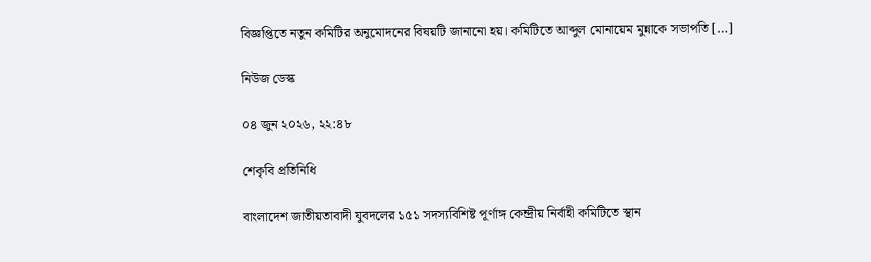বিজ্ঞপ্তিতে নতুন কমিটির অনুমোদনের বিষয়টি জানানো হয়। কমিটিতে আব্দুল মোনায়েম মুন্নাকে সভাপতি […]

নিউজ ডেস্ক

০৪ জুন ২০২৬, ২২:৪৮

শেকৃবি প্রতিনিধি

বাংলাদেশ জাতীয়তাবাদী যুবদলের ১৫১ সদস্যবিশিষ্ট পূর্ণাঙ্গ কেন্দ্রীয় নির্বাহী কমিটিতে স্থান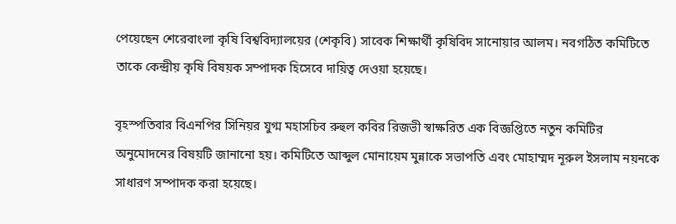পেয়েছেন শেরেবাংলা কৃষি বিশ্ববিদ্যালয়ের (শেকৃবি) সাবেক শিক্ষার্থী কৃষিবিদ সানোয়ার আলম। নবগঠিত কমিটিতে তাকে কেন্দ্রীয় কৃষি বিষয়ক সম্পাদক হিসেবে দায়িত্ব দেওয়া হয়েছে।

বৃহস্পতিবার বিএনপির সিনিয়র যুগ্ম মহাসচিব রুহুল কবির রিজভী স্বাক্ষরিত এক বিজ্ঞপ্তিতে নতুন কমিটির অনুমোদনের বিষয়টি জানানো হয়। কমিটিতে আব্দুল মোনায়েম মুন্নাকে সভাপতি এবং মোহাম্মদ নূরুল ইসলাম নয়নকে সাধারণ সম্পাদক করা হয়েছে।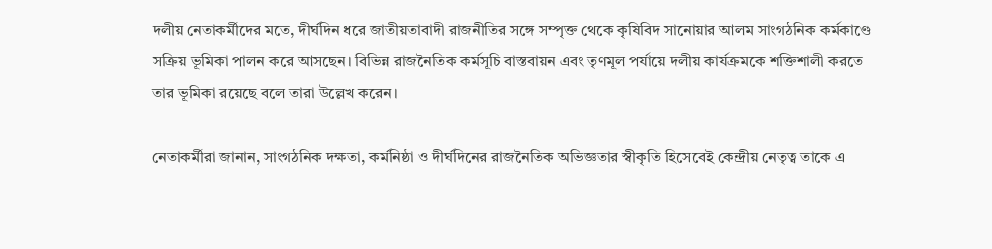দলীয় নেতাকর্মীদের মতে, দীর্ঘদিন ধরে জাতীয়তাবাদী রাজনীতির সঙ্গে সম্পৃক্ত থেকে কৃষিবিদ সানোয়ার আলম সাংগঠনিক কর্মকাণ্ডে সক্রিয় ভূমিকা পালন করে আসছেন। বিভিন্ন রাজনৈতিক কর্মসূচি বাস্তবায়ন এবং তৃণমূল পর্যায়ে দলীয় কার্যক্রমকে শক্তিশালী করতে তার ভূমিকা রয়েছে বলে তারা উল্লেখ করেন।

নেতাকর্মীরা জানান, সাংগঠনিক দক্ষতা, কর্মনিষ্ঠা ও দীর্ঘদিনের রাজনৈতিক অভিজ্ঞতার স্বীকৃতি হিসেবেই কেন্দ্রীয় নেতৃত্ব তাকে এ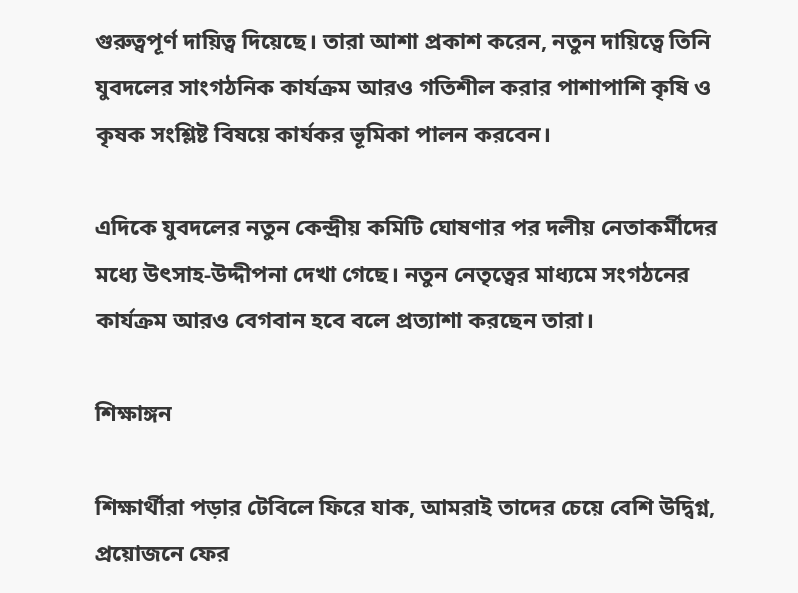গুরুত্বপূর্ণ দায়িত্ব দিয়েছে। তারা আশা প্রকাশ করেন, নতুন দায়িত্বে তিনি যুবদলের সাংগঠনিক কার্যক্রম আরও গতিশীল করার পাশাপাশি কৃষি ও কৃষক সংশ্লিষ্ট বিষয়ে কার্যকর ভূমিকা পালন করবেন।

এদিকে যুবদলের নতুন কেন্দ্রীয় কমিটি ঘোষণার পর দলীয় নেতাকর্মীদের মধ্যে উৎসাহ-উদ্দীপনা দেখা গেছে। নতুন নেতৃত্বের মাধ্যমে সংগঠনের কার্যক্রম আরও বেগবান হবে বলে প্রত্যাশা করছেন তারা।

শিক্ষাঙ্গন

শিক্ষার্থীরা পড়ার টেবিলে ফিরে যাক, আমরাই তাদের চেয়ে বেশি উদ্বিগ্ন, প্রয়োজনে ফের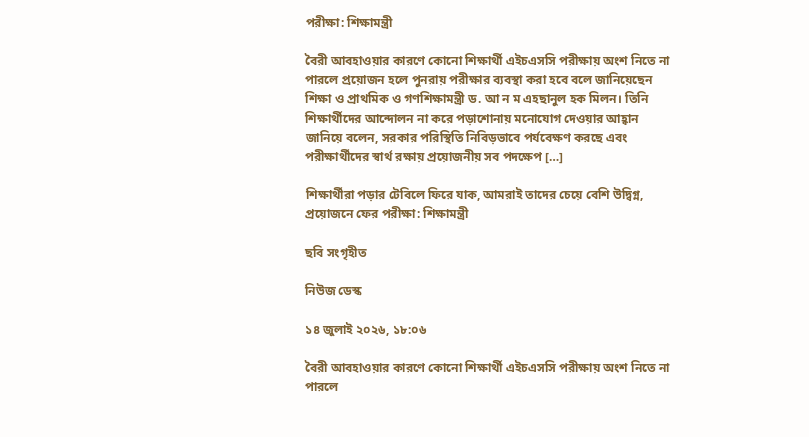পরীক্ষা: শিক্ষামন্ত্রী

বৈরী আবহাওয়ার কারণে কোনো শিক্ষার্থী এইচএসসি পরীক্ষায় অংশ নিতে না পারলে প্রয়োজন হলে পুনরায় পরীক্ষার ব্যবস্থা করা হবে বলে জানিয়েছেন শিক্ষা ও প্রাথমিক ও গণশিক্ষামন্ত্রী ড. আ ন ম এহছানুল হক মিলন। তিনি শিক্ষার্থীদের আন্দোলন না করে পড়াশোনায় মনোযোগ দেওয়ার আহ্বান জানিয়ে বলেন, সরকার পরিস্থিতি নিবিড়ভাবে পর্যবেক্ষণ করছে এবং পরীক্ষার্থীদের স্বার্থ রক্ষায় প্রয়োজনীয় সব পদক্ষেপ […]

শিক্ষার্থীরা পড়ার টেবিলে ফিরে যাক, আমরাই তাদের চেয়ে বেশি উদ্বিগ্ন, প্রয়োজনে ফের পরীক্ষা: শিক্ষামন্ত্রী

ছবি সংগৃহীত

নিউজ ডেস্ক

১৪ জুলাই ২০২৬, ১৮:০৬

বৈরী আবহাওয়ার কারণে কোনো শিক্ষার্থী এইচএসসি পরীক্ষায় অংশ নিতে না পারলে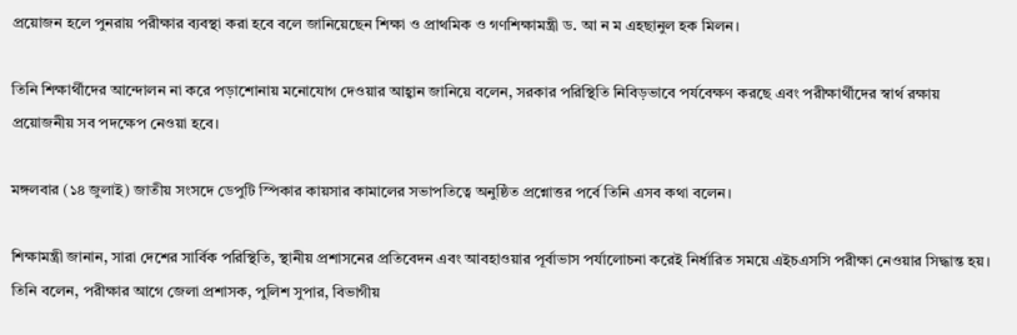প্রয়োজন হলে পুনরায় পরীক্ষার ব্যবস্থা করা হবে বলে জানিয়েছেন শিক্ষা ও প্রাথমিক ও গণশিক্ষামন্ত্রী ড. আ ন ম এহছানুল হক মিলন।

তিনি শিক্ষার্থীদের আন্দোলন না করে পড়াশোনায় মনোযোগ দেওয়ার আহ্বান জানিয়ে বলেন, সরকার পরিস্থিতি নিবিড়ভাবে পর্যবেক্ষণ করছে এবং পরীক্ষার্থীদের স্বার্থ রক্ষায় প্রয়োজনীয় সব পদক্ষেপ নেওয়া হবে।

মঙ্গলবার (১৪ জুলাই) জাতীয় সংসদে ডেপুটি স্পিকার কায়সার কামালের সভাপতিত্বে অনুষ্ঠিত প্রশ্নোত্তর পর্বে তিনি এসব কথা বলেন।

শিক্ষামন্ত্রী জানান, সারা দেশের সার্বিক পরিস্থিতি, স্থানীয় প্রশাসনের প্রতিবেদন এবং আবহাওয়ার পূর্বাভাস পর্যালোচনা করেই নির্ধারিত সময়ে এইচএসসি পরীক্ষা নেওয়ার সিদ্ধান্ত হয়। তিনি বলেন, পরীক্ষার আগে জেলা প্রশাসক, পুলিশ সুপার, বিভাগীয়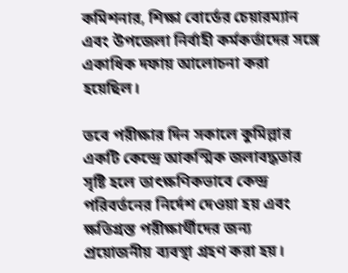কমিশনার, শিক্ষা বোর্ডের চেয়ারম্যান এবং উপজেলা নির্বাহী কর্মকর্তাদের সঙ্গে একাধিক দফায় আলোচনা করা হয়েছিল।

তবে পরীক্ষার দিন সকালে কুমিল্লার একটি কেন্দ্রে আকস্মিক জলাবদ্ধতার সৃষ্টি হলে তাৎক্ষণিকভাবে কেন্দ্র পরিবর্তনের নির্দেশ দেওয়া হয় এবং ক্ষতিগ্রস্ত পরীক্ষার্থীদের জন্য প্রয়োজনীয় ব্যবস্থা গ্রহণ করা হয়।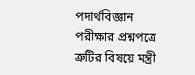পদার্থবিজ্ঞান পরীক্ষার প্রশ্নপত্রে ত্রুটির বিষয়ে মন্ত্রী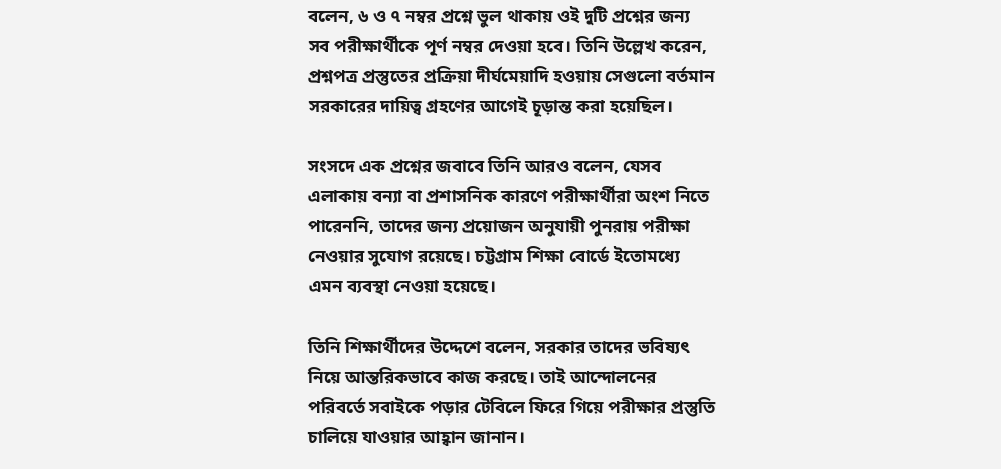বলেন, ৬ ও ৭ নম্বর প্রশ্নে ভুল থাকায় ওই দুটি প্রশ্নের জন্য সব পরীক্ষার্থীকে পূর্ণ নম্বর দেওয়া হবে। তিনি উল্লেখ করেন, প্রশ্নপত্র প্রস্তুতের প্রক্রিয়া দীর্ঘমেয়াদি হওয়ায় সেগুলো বর্তমান সরকারের দায়িত্ব গ্রহণের আগেই চূড়ান্ত করা হয়েছিল।

সংসদে এক প্রশ্নের জবাবে তিনি আরও বলেন, যেসব এলাকায় বন্যা বা প্রশাসনিক কারণে পরীক্ষার্থীরা অংশ নিতে পারেননি, তাদের জন্য প্রয়োজন অনুযায়ী পুনরায় পরীক্ষা নেওয়ার সুযোগ রয়েছে। চট্টগ্রাম শিক্ষা বোর্ডে ইতোমধ্যে এমন ব্যবস্থা নেওয়া হয়েছে।

তিনি শিক্ষার্থীদের উদ্দেশে বলেন, সরকার তাদের ভবিষ্যৎ নিয়ে আন্তরিকভাবে কাজ করছে। তাই আন্দোলনের পরিবর্তে সবাইকে পড়ার টেবিলে ফিরে গিয়ে পরীক্ষার প্রস্তুতি চালিয়ে যাওয়ার আহ্বান জানান।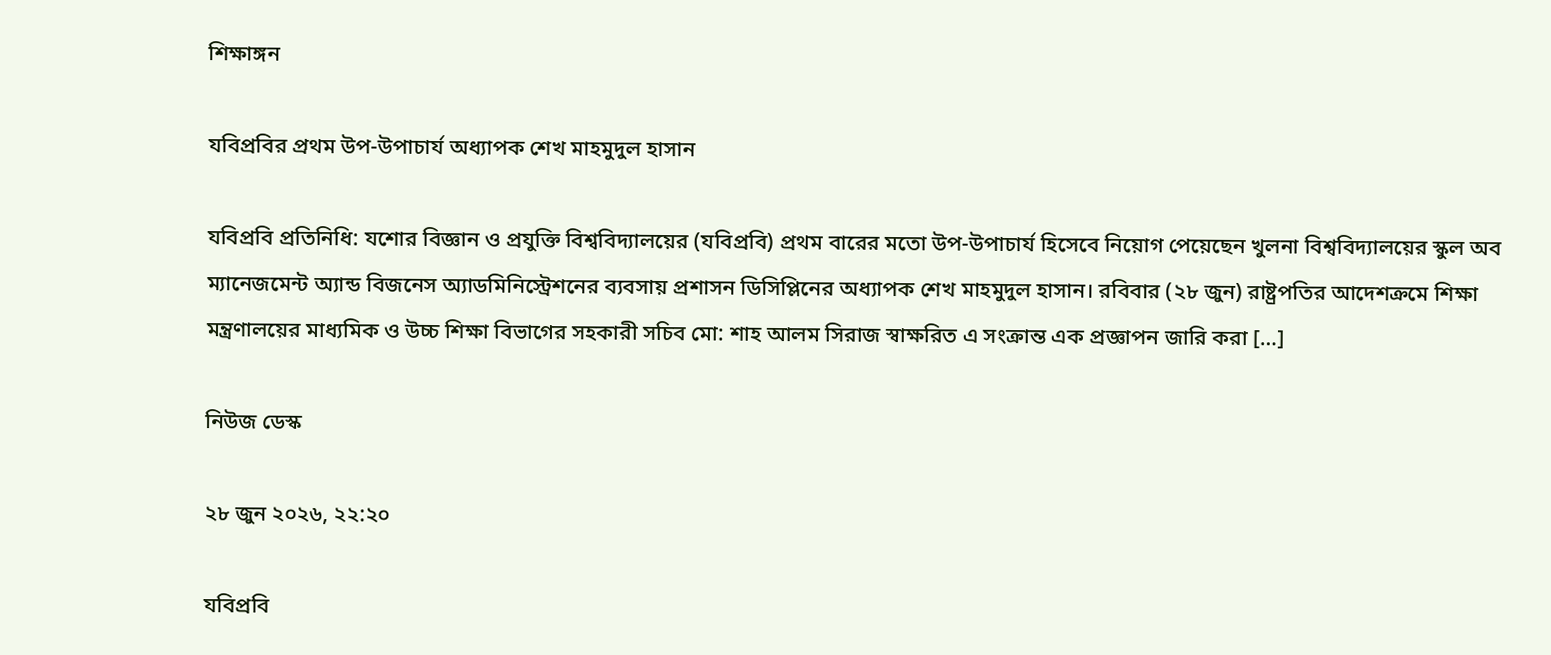শিক্ষাঙ্গন

যবিপ্রবির প্রথম উপ-উপাচার্য অধ্যাপক শেখ মাহমুদুল হাসান

যবিপ্রবি প্রতিনিধি: যশোর বিজ্ঞান ও প্রযুক্তি বিশ্ববিদ্যালয়ের (যবিপ্রবি) প্রথম বারের মতো উপ-উপাচার্য হিসেবে নিয়োগ পেয়েছেন খুলনা বিশ্ববিদ্যালয়ের স্কুল অব ম্যানেজমেন্ট অ্যান্ড বিজনেস অ্যাডমিনিস্ট্রেশনের ব্যবসায় প্রশাসন ডিসিপ্লিনের অধ্যাপক শেখ মাহমুদুল হাসান। রবিবার (২৮ জুন) রাষ্ট্রপতির আদেশক্রমে শিক্ষা মন্ত্রণালয়ের মাধ্যমিক ও উচ্চ শিক্ষা বিভাগের সহকারী সচিব মো: শাহ আলম সিরাজ স্বাক্ষরিত এ সংক্রান্ত এক প্রজ্ঞাপন জারি করা […]

নিউজ ডেস্ক

২৮ জুন ২০২৬, ২২:২০

যবিপ্রবি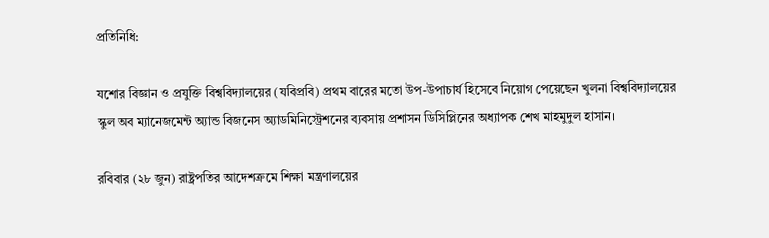প্রতিনিধি:

যশোর বিজ্ঞান ও প্রযুক্তি বিশ্ববিদ্যালয়ের (যবিপ্রবি) প্রথম বারের মতো উপ-উপাচার্য হিসেবে নিয়োগ পেয়েছেন খুলনা বিশ্ববিদ্যালয়ের স্কুল অব ম্যানেজমেন্ট অ্যান্ড বিজনেস অ্যাডমিনিস্ট্রেশনের ব্যবসায় প্রশাসন ডিসিপ্লিনের অধ্যাপক শেখ মাহমুদুল হাসান।

রবিবার (২৮ জুন) রাষ্ট্রপতির আদেশক্রমে শিক্ষা মন্ত্রণালয়ের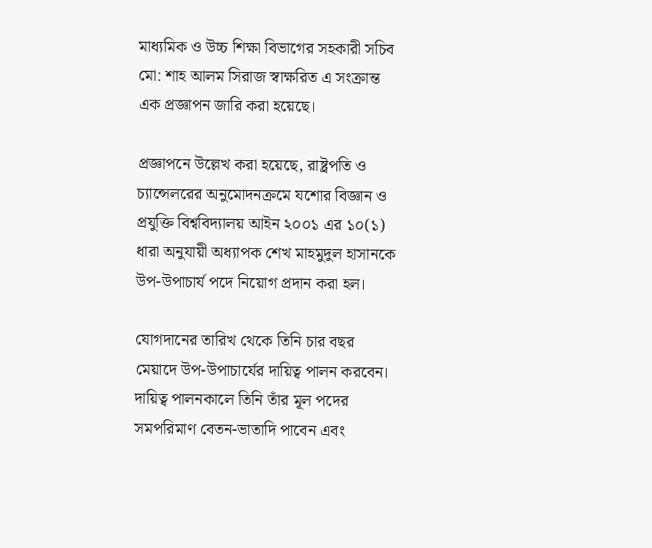মাধ্যমিক ও উচ্চ শিক্ষা বিভাগের সহকারী সচিব মো: শাহ আলম সিরাজ স্বাক্ষরিত এ সংক্রান্ত এক প্রজ্ঞাপন জারি করা হয়েছে।

প্রজ্ঞাপনে উল্লেখ করা হয়েছে, রাষ্ট্রপতি ও চ্যান্সেলরের অনুমোদনক্রমে যশোর বিজ্ঞান ও প্রযুক্তি বিশ্ববিদ্যালয় আইন ২০০১ এর ১০(১) ধারা অনুযায়ী অধ্যাপক শেখ মাহমুদুল হাসানকে উপ-উপাচার্য পদে নিয়োগ প্রদান করা হল।

যোগদানের তারিখ থেকে তিনি চার বছর মেয়াদে উপ-উপাচার্যের দায়িত্ব পালন করবেন। দায়িত্ব পালনকালে তিনি তাঁর মূল পদের সমপরিমাণ বেতন-ভাতাদি পাবেন এবং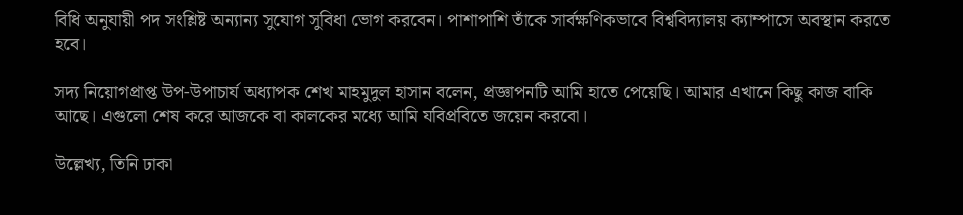বিধি অনুযায়ী পদ সংশ্লিষ্ট অন্যান্য সুযোগ সুবিধা ভোগ করবেন। পাশাপাশি তাঁকে সার্বক্ষণিকভাবে বিশ্ববিদ্যালয় ক্যাম্পাসে অবস্থান করতে হবে।

সদ্য নিয়োগপ্রাপ্ত উপ-উপাচার্য অধ্যাপক শেখ মাহমুদুল হাসান বলেন, প্রজ্ঞাপনটি আমি হাতে পেয়েছি। আমার এখানে কিছু কাজ বাকি আছে। এগুলো শেষ করে আজকে বা কালকের মধ্যে আমি যবিপ্রবিতে জয়েন করবো।

উল্লেখ্য, তিনি ঢাকা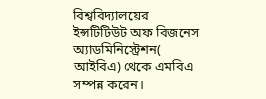বিশ্ববিদ্যালয়ের ইন্সটিটিউট অফ বিজনেস অ্যাডমিনিস্ট্রেশন( আইবিএ) থেকে এমবিএ সম্পন্ন করেন।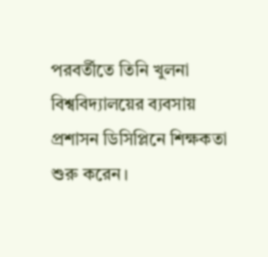পরবর্তীতে তিনি খুলনা বিশ্ববিদ্যালয়ের ব্যবসায় প্রশাসন ডিসিপ্লিনে শিক্ষকতা শুরু করেন।